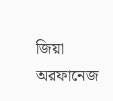জিয়া অরফানেজ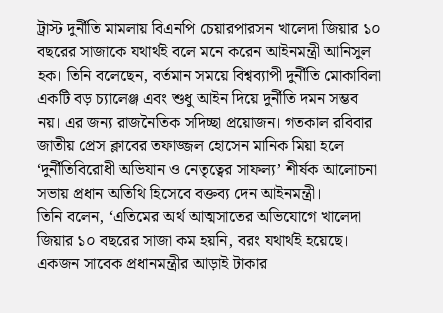ট্রাস্ট দুর্নীতি মামলায় বিএনপি চেয়ারপারসন খালেদা জিয়ার ১০ বছরের সাজাকে যথার্থই বলে মনে করেন আইনমন্ত্রী আনিসুল হক। তিনি বলেছেন, বর্তমান সময়ে বিশ্বব্যাপী দুর্নীতি মোকাবিলা একটি বড় চ্যালেঞ্জ এবং শুধু আইন দিয়ে দুর্নীতি দমন সম্ভব নয়। এর জন্য রাজনৈতিক সদিচ্ছা প্রয়োজন। গতকাল রবিবার জাতীয় প্রেস ক্লাবের তফাজ্জল হোসেন মানিক মিয়া হলে ‘দুর্নীতিবিরোধী অভিযান ও নেতৃত্বের সাফল্য’ শীর্ষক আলোচনা সভায় প্রধান অতিথি হিসেবে বক্তব্য দেন আইনমন্ত্রী।
তিনি বলেন, ‘এতিমের অর্থ আত্মসাতের অভিযোগে খালেদা জিয়ার ১০ বছরের সাজা কম হয়নি, বরং যথার্থই হয়েছে। একজন সাবেক প্রধানমন্ত্রীর আড়াই টাকার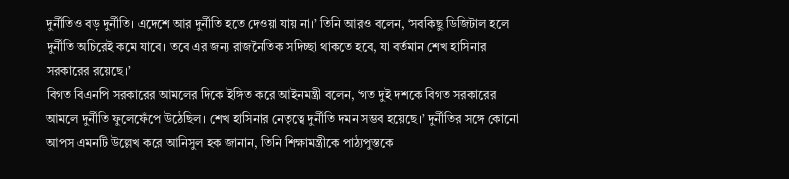দুর্নীতিও বড় দুর্নীতি। এদেশে আর দুর্নীতি হতে দেওয়া যায় না।’ তিনি আরও বলেন, ‘সবকিছু ডিজিটাল হলে দুর্নীতি অচিরেই কমে যাবে। তবে এর জন্য রাজনৈতিক সদিচ্ছা থাকতে হবে, যা বর্তমান শেখ হাসিনার সরকারের রয়েছে।’
বিগত বিএনপি সরকারের আমলের দিকে ইঙ্গিত করে আইনমন্ত্রী বলেন, ‘গত দুই দশকে বিগত সরকারের আমলে দুর্নীতি ফুলেফেঁপে উঠেছিল। শেখ হাসিনার নেতৃত্বে দুর্নীতি দমন সম্ভব হয়েছে।’ দুর্নীতির সঙ্গে কোনো আপস এমনটি উল্লেখ করে আনিসুল হক জানান, তিনি শিক্ষামন্ত্রীকে পাঠ্যপুস্তকে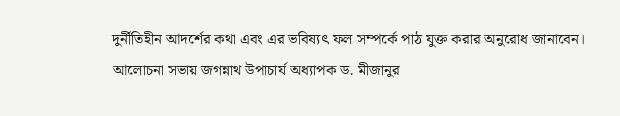দুর্নীতিহীন আদর্শের কথা এবং এর ভবিষ্যৎ ফল সম্পর্কে পাঠ যুক্ত করার অনুরোধ জানাবেন।
আলোচনা সভায় জগন্নাথ উপাচার্য অধ্যাপক ড. মীজানুর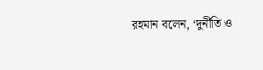রহমান বলেন, ‘দুর্নীতি ও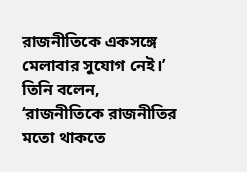রাজনীতিকে একসঙ্গে মেলাবার সুযোগ নেই।’ তিনি বলেন, ‘রাজনীতিকে রাজনীতির মতো থাকতে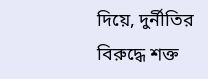দিয়ে, দুর্নীতির বিরুদ্ধে শক্ত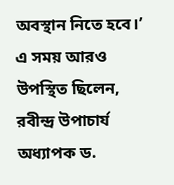অবস্থান নিতে হবে।’ এ সময় আরও উপস্থিত ছিলেন, রবীন্দ্র উপাচার্য অধ্যাপক ড.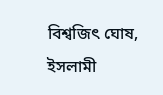বিশ্বজিৎ ঘোষ, ইসলামী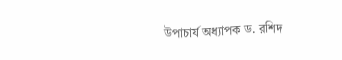উপাচার্য অধ্যাপক ড. রশিদ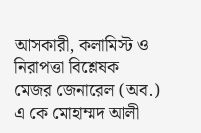আসকারী, কলামিস্ট ও নিরাপত্তা বিশ্লেষক মেজর জেনারেল (অব.) এ কে মোহাম্মদ আলী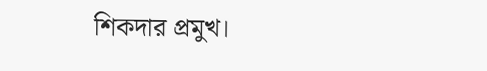শিকদার প্রমুখ।